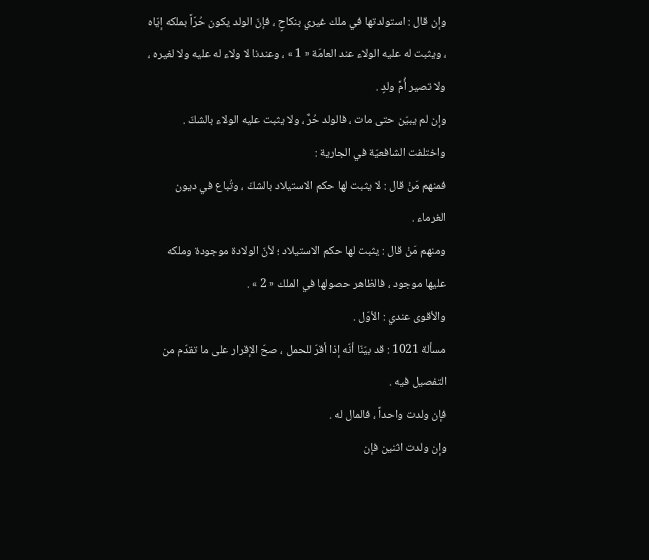وإن قال : استولدتها في ملك غيري بنكاحٍ ، فإنّ الولد يكون حُرّاً بملكه إيّاه ، ويثبت له عليه الولاء عند العامّة « 1 » ، وعندنا لا ولاء له عليه ولا لغيره ، ولا تصير أُمَّ ولدٍ .
وإن لم يبيّن حتى مات ، فالولد حُرٌّ ، ولا يثبت عليه الولاء بالشكّ .
واختلفت الشافعيّة في الجارية :
فمنهم مَنْ قال : لا يثبت لها حكم الاستيلاد بالشكّ ، وتُباع في ديون الغرماء .
ومنهم مَنْ قال : يثبت لها حكم الاستيلاد ؛ لأنّ الولادة موجودة وملكه عليها موجود ، فالظاهر حصولها في الملك « 2 » .
والأقوى عندي : الأوّل .
مسألة 1021 : قد بيّنّا أنّه إذا أقرّ للحمل ، صحّ الإقرار على ما تقدّم من التفصيل فيه .
فإن ولدت واحداً ، فالمال له .
وإن ولدت اثنين فإن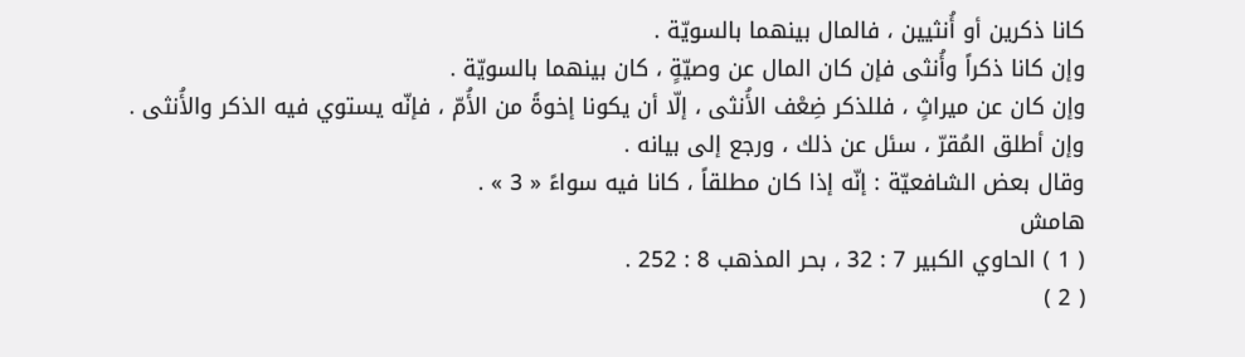كانا ذكرين أو أُنثيين ، فالمال بينهما بالسويّة .
وإن كانا ذكراً وأُنثى فإن كان المال عن وصيّةٍ ، كان بينهما بالسويّة .
وإن كان عن ميراثٍ ، فللذكر ضِعْف الأُنثى ، إلّا أن يكونا إخوةً من الأُمّ ، فإنّه يستوي فيه الذكر والأُنثى .
وإن أطلق المُقرّ ، سئل عن ذلك ، ورجع إلى بيانه .
وقال بعض الشافعيّة : إنّه إذا كان مطلقاً ، كانا فيه سواءً « 3 » .
هامش
( 1 ) الحاوي الكبير 7 : 32 ، بحر المذهب 8 : 252 .
( 2 )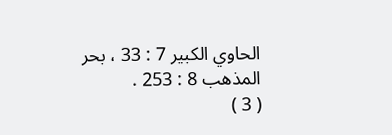الحاوي الكبير 7 : 33 ، بحر المذهب 8 : 253 .
( 3 )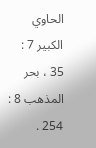الحاوي الكبير 7 : 35 ، بحر المذهب 8 : 254 .